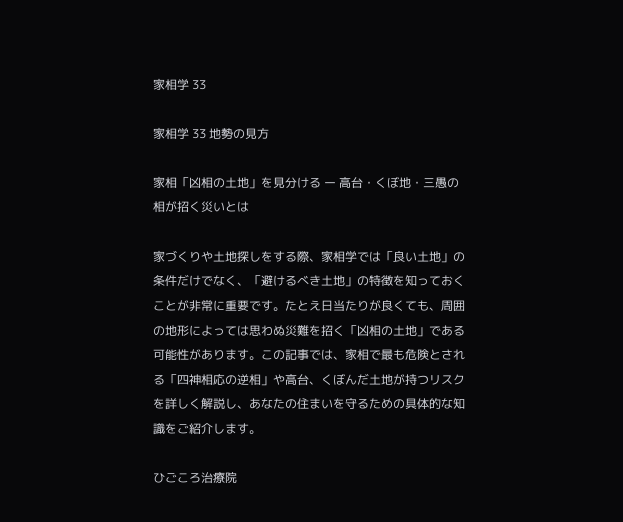家相学 33

家相学 33 地勢の見方

家相「凶相の土地」を見分ける ー 高台・くぼ地・三愚の相が招く災いとは

家づくりや土地探しをする際、家相学では「良い土地」の条件だけでなく、「避けるべき土地」の特徴を知っておくことが非常に重要です。たとえ日当たりが良くても、周囲の地形によっては思わぬ災難を招く「凶相の土地」である可能性があります。この記事では、家相で最も危険とされる「四神相応の逆相」や高台、くぼんだ土地が持つリスクを詳しく解説し、あなたの住まいを守るための具体的な知識をご紹介します。

ひごころ治療院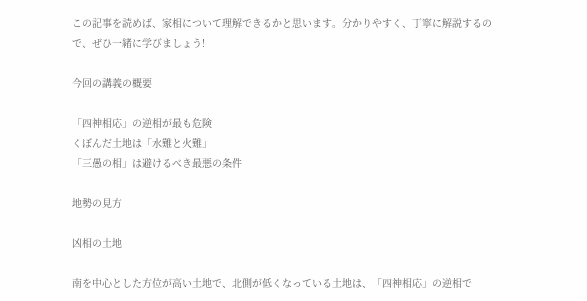この記事を読めば、家相について理解できるかと思います。分かりやすく、丁寧に解説するので、ぜひ一緒に学びましょう!

今回の講義の概要

「四神相応」の逆相が最も危険
くぼんだ土地は「水難と火難」
「三愚の相」は避けるべき最悪の条件

地勢の見方

凶相の土地

南を中心とした方位が高い土地で、北側が低くなっている土地は、「四神相応」の逆相で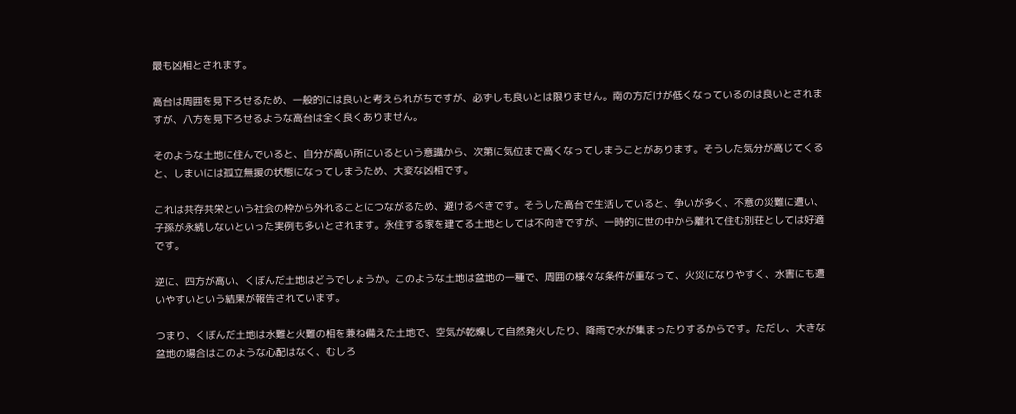最も凶相とされます。

高台は周囲を見下ろせるため、一般的には良いと考えられがちですが、必ずしも良いとは限りません。南の方だけが低くなっているのは良いとされますが、八方を見下ろせるような高台は全く良くありません。

そのような土地に住んでいると、自分が高い所にいるという意識から、次第に気位まで高くなってしまうことがあります。そうした気分が高じてくると、しまいには孤立無援の状態になってしまうため、大変な凶相です。

これは共存共栄という社会の枠から外れることにつながるため、避けるべきです。そうした高台で生活していると、争いが多く、不意の災難に遭い、子孫が永続しないといった実例も多いとされます。永住する家を建てる土地としては不向きですが、一時的に世の中から離れて住む別荘としては好適です。

逆に、四方が高い、くぼんだ土地はどうでしょうか。このような土地は盆地の一種で、周囲の様々な条件が重なって、火災になりやすく、水害にも遭いやすいという結果が報告されています。

つまり、くぼんだ土地は水難と火難の相を兼ね備えた土地で、空気が乾燥して自然発火したり、降雨で水が集まったりするからです。ただし、大きな盆地の場合はこのような心配はなく、むしろ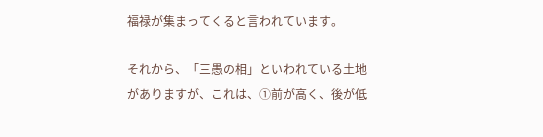福禄が集まってくると言われています。

それから、「三愚の相」といわれている土地がありますが、これは、①前が高く、後が低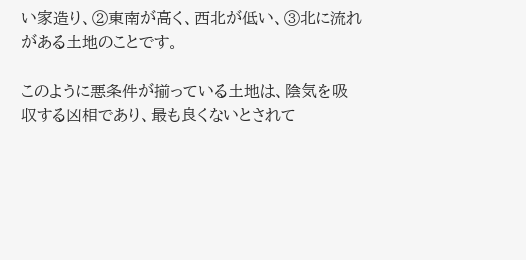い家造り、②東南が高く、西北が低い、③北に流れがある土地のことです。

このように悪条件が揃っている土地は、陰気を吸収する凶相であり、最も良くないとされて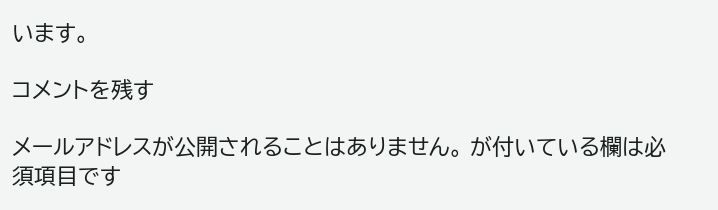います。

コメントを残す

メールアドレスが公開されることはありません。 が付いている欄は必須項目です